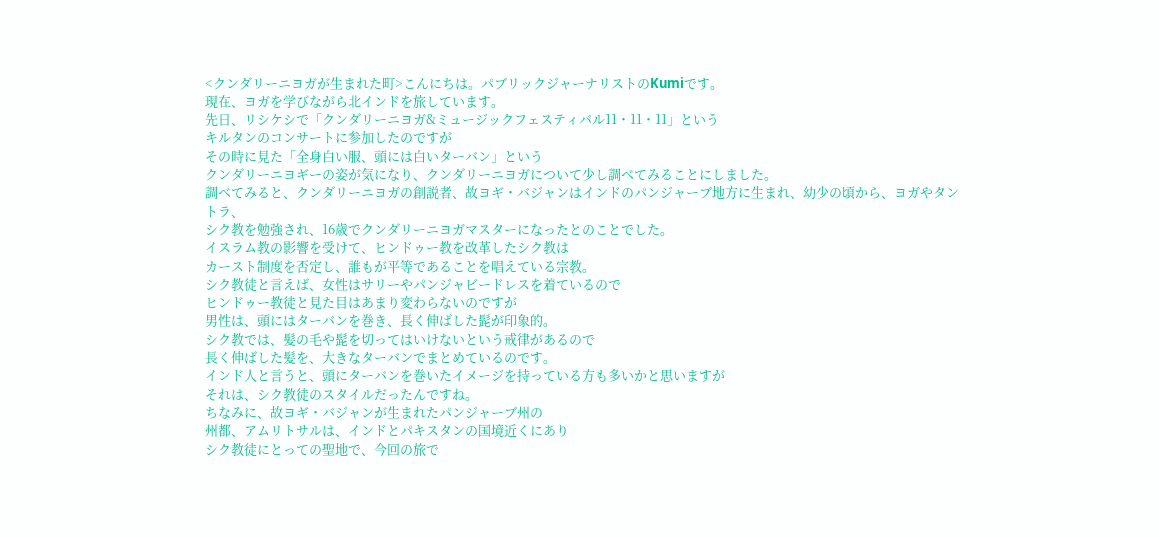<クンダリーニヨガが生まれた町>こんにちは。パブリックジャーナリストのKumiです。
現在、ヨガを学びながら北インドを旅しています。
先日、リシケシで「クンダリーニヨガ&ミュージックフェスティバル11・11・11」という
キルタンのコンサートに参加したのですが
その時に見た「全身白い服、頭には白いターバン」という
クンダリーニヨギーの姿が気になり、クンダリーニヨガについて少し調べてみることにしました。
調べてみると、クンダリーニヨガの創説者、故ヨギ・バジャンはインドのパンジャーブ地方に生まれ、幼少の頃から、ヨガやタントラ、
シク教を勉強され、16歳でクンダリーニヨガマスターになったとのことでした。
イスラム教の影響を受けて、ヒンドゥー教を改革したシク教は
カースト制度を否定し、誰もが平等であることを唱えている宗教。
シク教徒と言えば、女性はサリーやパンジャビードレスを着ているので
ヒンドゥー教徒と見た目はあまり変わらないのですが
男性は、頭にはターバンを巻き、長く伸ばした髭が印象的。
シク教では、髪の毛や髭を切ってはいけないという戒律があるので
長く伸ばした髪を、大きなターバンでまとめているのです。
インド人と言うと、頭にターバンを巻いたイメージを持っている方も多いかと思いますが
それは、シク教徒のスタイルだったんですね。
ちなみに、故ヨギ・バジャンが生まれたパンジャーブ州の
州都、アムリトサルは、インドとパキスタンの国境近くにあり
シク教徒にとっての聖地で、今回の旅で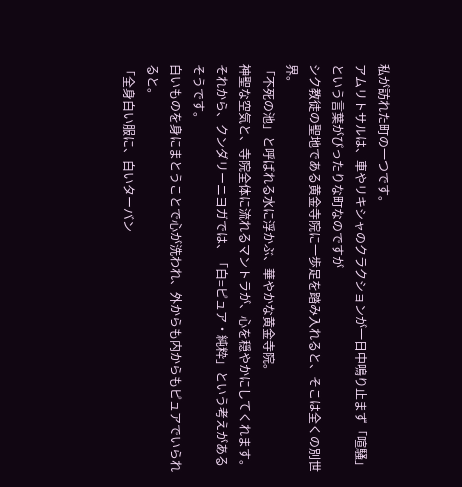私が訪れた町の一つです。
アムリトサルは、車やリキシャのクラクションが一日中鳴り止まず「喧騒」という言葉がぴったりな町なのですが
シク教徒の聖地である黄金寺院に一歩足を踏み入れると、そこは全くの別世界。
「不死の池」と呼ばれる水に浮かぶ、華やかな黄金寺院。
神聖な空気と、寺院全体に流れるマントラが、心を穏やかにしてくれます。
それから、クンダリーニヨガでは、「白=ピュア・純粋」という考えがあるそうです。
白いものを身にまとうことで心が洗われ、外からも内からもピュアでいられると。
「全身白い服に、白いターバン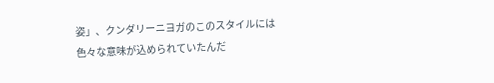姿」、クンダリーニヨガのこのスタイルには
色々な意味が込められていたんだ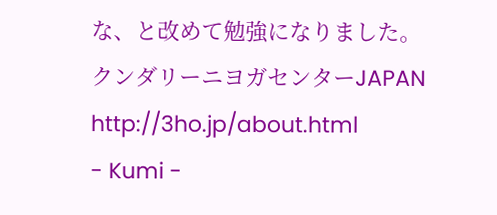な、と改めて勉強になりました。
クンダリーニヨガセンターJAPAN
http://3ho.jp/about.html
- Kumi -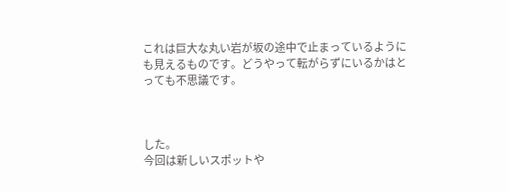これは巨大な丸い岩が坂の途中で止まっているようにも見えるものです。どうやって転がらずにいるかはとっても不思議です。



した。
今回は新しいスポットや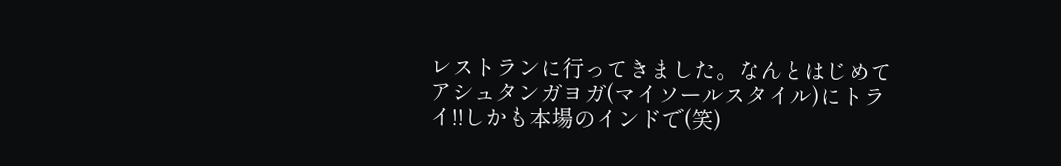レストランに行ってきました。なんとはじめてアシュタンガヨガ(マイソールスタイル)にトライ!!しかも本場のインドで(笑)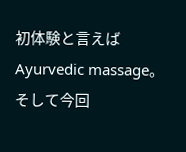初体験と言えばAyurvedic massage。
そして今回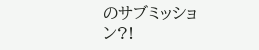のサブミッション?!